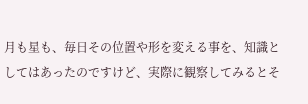月も星も、毎日その位置や形を変える事を、知識としてはあったのですけど、実際に観察してみるとそ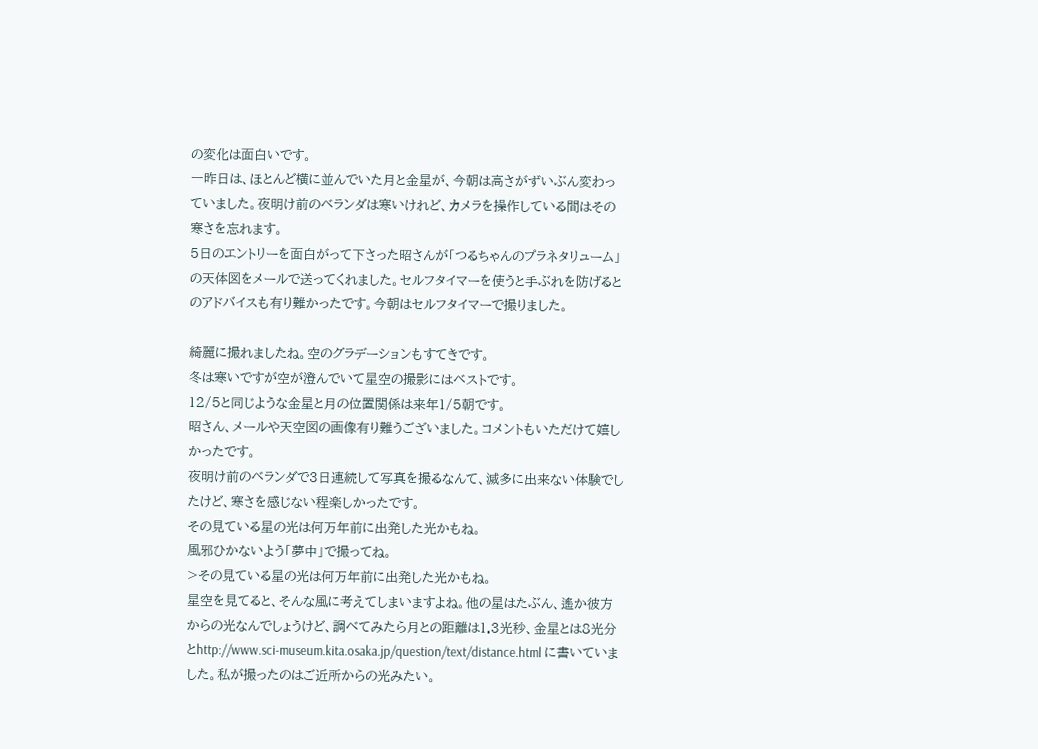の変化は面白いです。
一昨日は、ほとんど横に並んでいた月と金星が、今朝は高さがずいぶん変わっていました。夜明け前のベランダは寒いけれど、カメラを操作している間はその寒さを忘れます。
5日のエントリーを面白がって下さった昭さんが「つるちゃんのプラネタリューム」の天体図をメールで送ってくれました。セルフタイマーを使うと手ぶれを防げるとのアドバイスも有り難かったです。今朝はセルフタイマーで撮りました。

綺麗に撮れましたね。空のグラデーションもすてきです。
冬は寒いですが空が澄んでいて星空の撮影にはベストです。
12/5と同じような金星と月の位置関係は来年1/5朝です。
昭さん、メールや天空図の画像有り難うございました。コメントもいただけて嬉しかったです。
夜明け前のベランダで3日連続して写真を撮るなんて、滅多に出来ない体験でしたけど、寒さを感じない程楽しかったです。
その見ている星の光は何万年前に出発した光かもね。
風邪ひかないよう「夢中」で撮ってね。
>その見ている星の光は何万年前に出発した光かもね。
星空を見てると、そんな風に考えてしまいますよね。他の星はたぶん、遙か彼方からの光なんでしょうけど、調べてみたら月との距離は1.3光秒、金星とは8光分とhttp://www.sci-museum.kita.osaka.jp/question/text/distance.html に書いていました。私が撮ったのはご近所からの光みたい。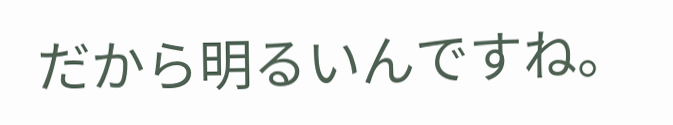だから明るいんですね。